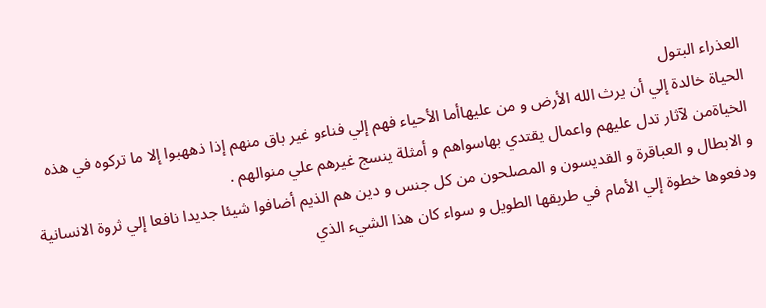العذراء البتول
الحياة خالدة إلي أن يرث الله الأرض و من عليهاأما الأحياء فهم إلي فناءو غير باق منهم إذا ذههبوا إلا ما تركوه في هذه الخياةمن لآثار تدل عليهم واعمال يقتدي بهاسواهم و أمثلة ينسج غيرهم علي منوالهم .
و الابطال و العباقرة و القديسون و المصلحون من كل جنس و دين هم الذيم أضافوا شيئا جديدا نافعا إلي ثروة الانسانية ودفعوها خطوة إلي الأمام في طريقها الطويل و سواء كان هذا الشيء الذي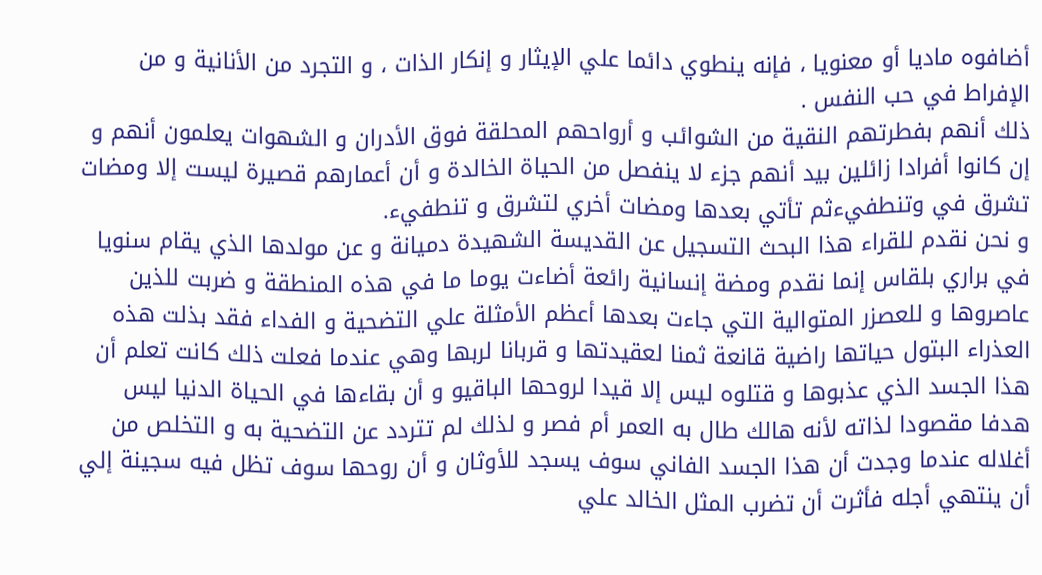أضافوه ماديا أو معنويا ، فإنه ينطوي دائما علي الإيثار و إنكار الذات ، و التجرد من الأنانية و من الإفراط في حب النفس .
ذلك أنهم بفطرتهم النقية من الشوائب و أرواحهم المحلقة فوق الأدران و الشهوات يعلمون أنهم و إن كانوا أفرادا زائلين بيد أنهم جزء لا ينفصل من الحياة الخالدة و أن أعمارهم قصيرة ليست إلا ومضات تشرق في وتنطفيءثم تأتي بعدها ومضات أخري لتشرق و تنطفيء.
و نحن نقدم للقراء هذا البحث التسجيل عن القديسة الشهيدة دميانة و عن مولدها الذي يقام سنويا في براري بلقاس إنما نقدم ومضة إنسانية رائعة أضاءت يوما ما في هذه المنطقة و ضربت للذين عاصروها و للعصزر المتوالية التي جاءت بعدها أعظم الأمثلة علي التضحية و الفداء فقد بذلت هذه العذراء البتول حياتها راضية قانعة ثمنا لعقيدتها و قربانا لربها وهي عندما فعلت ذلك كانت تعلم أن هذا الجسد الذي عذبوها و قتلوه ليس إلا قيدا لروحها الباقيو و أن بقاءها في الحياة الدنيا ليس هدفا مقصودا لذاته لأنه هالك طال به العمر أم فصر و لذلك لم تتردد عن التضحية به و التخلص من أغلاله عندما وجدت أن هذا الجسد الفاني سوف يسجد للأوثان و أن روحها سوف تظل فيه سجينة إلي أن ينتهي أجله فأثرت أن تضرب المثل الخالد علي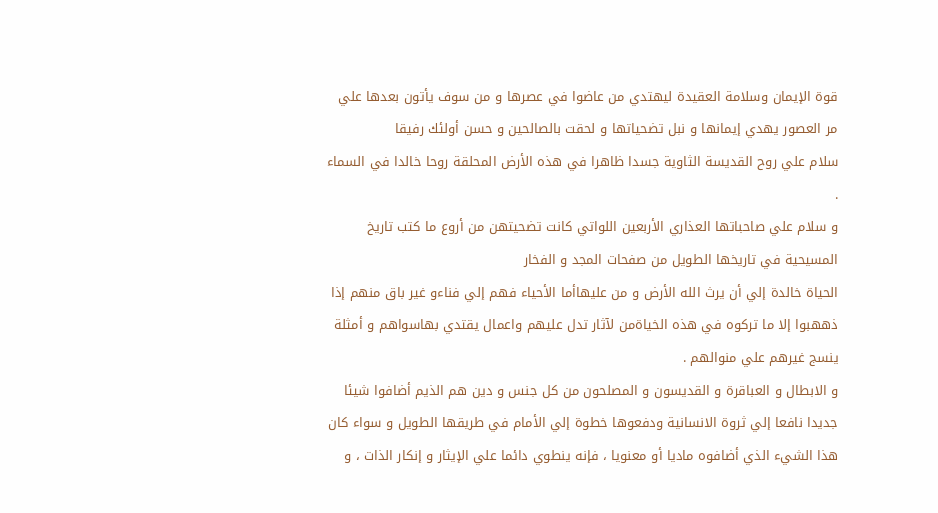قوة الإيمان وسلامة العقيدة ليهتدي من عاضوا في عصرها و من سوف يأتون بعدها علي مر العصور يهدي إيمانها و نبل تضحياتها و لحقت بالصالحين و حسن أولئك رفيقا
سلام علي روح القديسة الثاوية جسدا ظاهرا في هذه الأرض المحلقة روحا خالدا في السماء .
و سلام علي صاحباتها العذاري الأربعين اللواتي كانت تضحيتهن من أروع ما كتب تاريخ المسيحية في تاريخها الطويل من صفحات المجد و الفخار
الحياة خالدة إلي أن يرث الله الأرض و من عليهاأما الأحياء فهم إلي فناءو غير باق منهم إذا ذههبوا إلا ما تركوه في هذه الخياةمن لآثار تدل عليهم واعمال يقتدي بهاسواهم و أمثلة ينسج غيرهم علي منوالهم .
و الابطال و العباقرة و القديسون و المصلحون من كل جنس و دين هم الذيم أضافوا شيئا جديدا نافعا إلي ثروة الانسانية ودفعوها خطوة إلي الأمام في طريقها الطويل و سواء كان هذا الشيء الذي أضافوه ماديا أو معنويا ، فإنه ينطوي دائما علي الإيثار و إنكار الذات ، و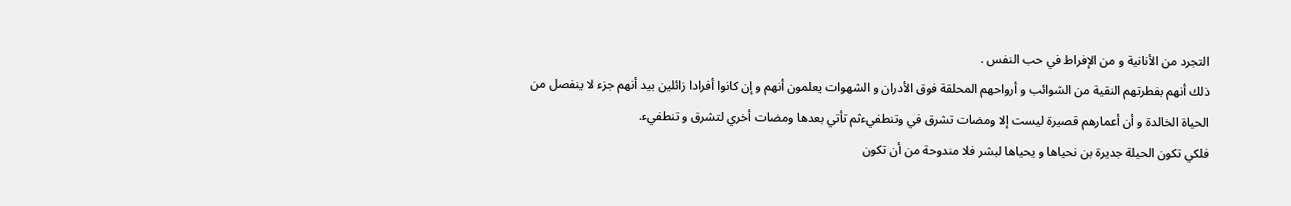التجرد من الأنانية و من الإفراط في حب النفس .
ذلك أنهم بفطرتهم النقية من الشوائب و أرواحهم المحلقة فوق الأدران و الشهوات يعلمون أنهم و إن كانوا أفرادا زائلين بيد أنهم جزء لا ينفصل من الحياة الخالدة و أن أعمارهم قصيرة ليست إلا ومضات تشرق في وتنطفيءثم تأتي بعدها ومضات أخري لتشرق و تنطفيء.
فلكي تكون الحيلة جديرة بن نحياها و يحياها لبشر فلا مندوحة من أن تكون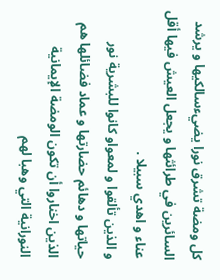كل ومضة تشرق نورا يضيءسالكيها و يرشد السائرين في طرائثها و يجعل العيش فيها أقل عناء و اهدي سبيلا .
و الذين تألقوا و لمعواو كانوا للبشرية نور حياتها و دهائم حضارتها و عماد فضائلها هم الذين اخناروا أن تكون الومضة الإيمانية النورانية التي وهبا لهم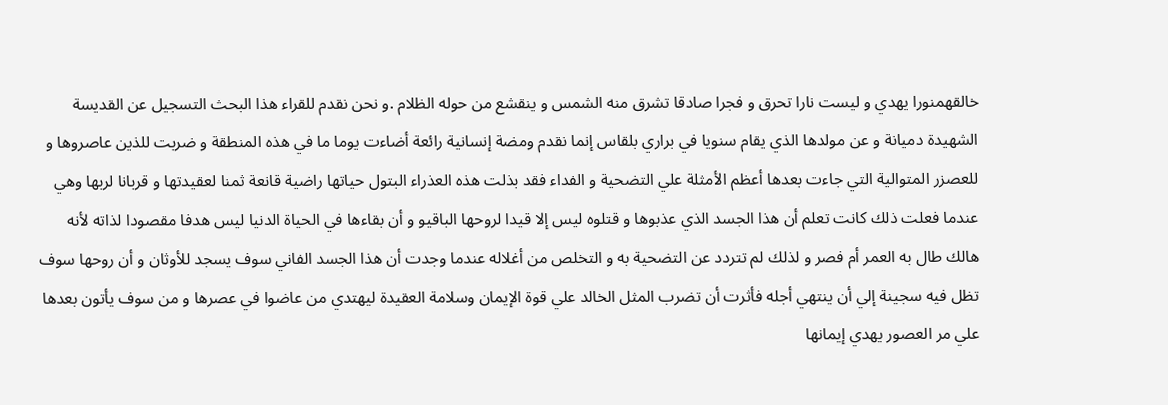خالقهمنورا يهدي و ليست نارا تحرق و فجرا صادقا تشرق منه الشمس و ينقشع من حوله الظلام .و نحن نقدم للقراء هذا البحث التسجيل عن القديسة الشهيدة دميانة و عن مولدها الذي يقام سنويا في براري بلقاس إنما نقدم ومضة إنسانية رائعة أضاءت يوما ما في هذه المنطقة و ضربت للذين عاصروها و للعصزر المتوالية التي جاءت بعدها أعظم الأمثلة علي التضحية و الفداء فقد بذلت هذه العذراء البتول حياتها راضية قانعة ثمنا لعقيدتها و قربانا لربها وهي عندما فعلت ذلك كانت تعلم أن هذا الجسد الذي عذبوها و قتلوه ليس إلا قيدا لروحها الباقيو و أن بقاءها في الحياة الدنيا ليس هدفا مقصودا لذاته لأنه هالك طال به العمر أم فصر و لذلك لم تتردد عن التضحية به و التخلص من أغلاله عندما وجدت أن هذا الجسد الفاني سوف يسجد للأوثان و أن روحها سوف تظل فيه سجينة إلي أن ينتهي أجله فأثرت أن تضرب المثل الخالد علي قوة الإيمان وسلامة العقيدة ليهتدي من عاضوا في عصرها و من سوف يأتون بعدها علي مر العصور يهدي إيمانها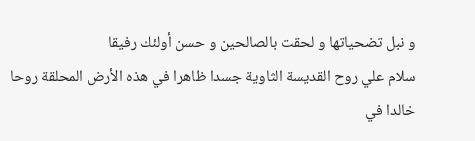و نبل تضحياتها و لحقت بالصالحين و حسن أولئك رفيقا
سلام علي روح القديسة الثاوية جسدا ظاهرا في هذه الأرض المحلقة روحا خالدا في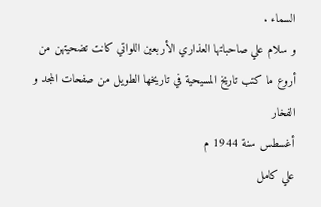السماء .
و سلام علي صاحباتها العذاري الأربعين اللواتي كانت تضحيتهن من أروع ما كتب تاريخ المسيحية في تاريخها الطويل من صفحات المجد و الفخار
أغسطس سنة 1944 م
علي كامل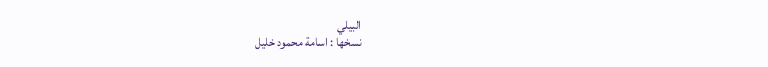البيلي
نسخها : اسامة محمود خليل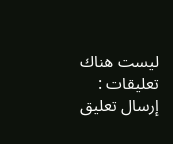ليست هناك تعليقات :
إرسال تعليق